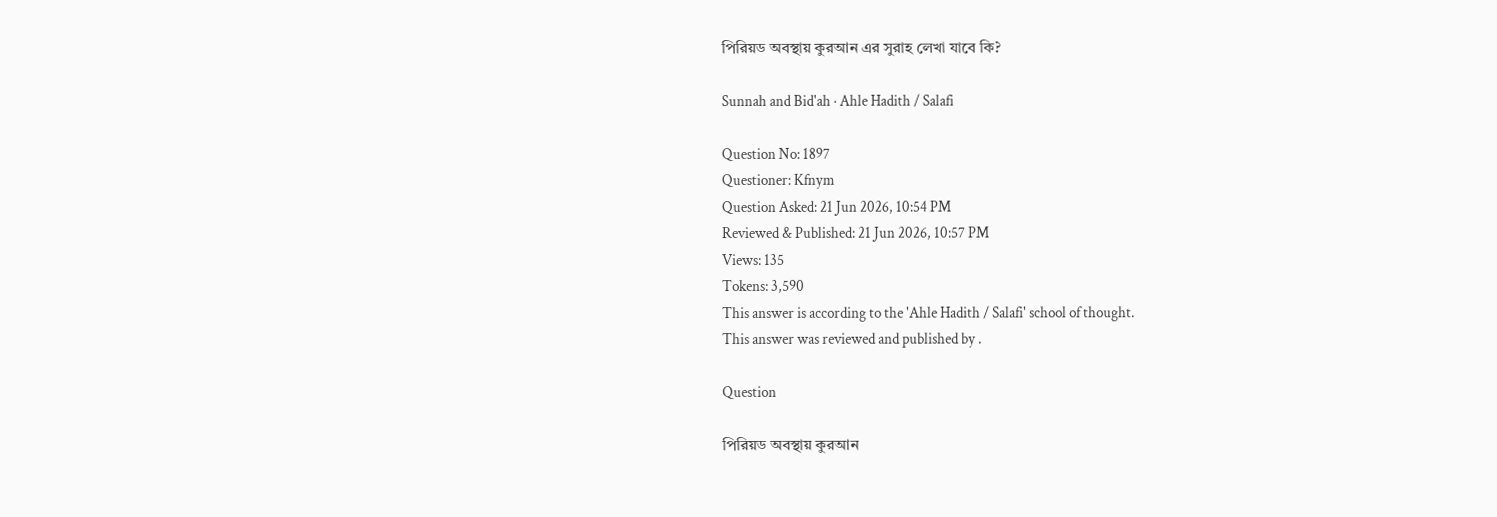পিরিয়ড অবস্থায় কুরআন এর সুরাহ লেখা যাবে ‍কি?

Sunnah and Bid'ah · Ahle Hadith / Salafi

Question No: 1897
Questioner: Kfnym
Question Asked: 21 Jun 2026, 10:54 PM
Reviewed & Published: 21 Jun 2026, 10:57 PM
Views: 135
Tokens: 3,590
This answer is according to the 'Ahle Hadith / Salafi' school of thought.
This answer was reviewed and published by .

Question

পিরিয়ড অবস্থায় কুরআন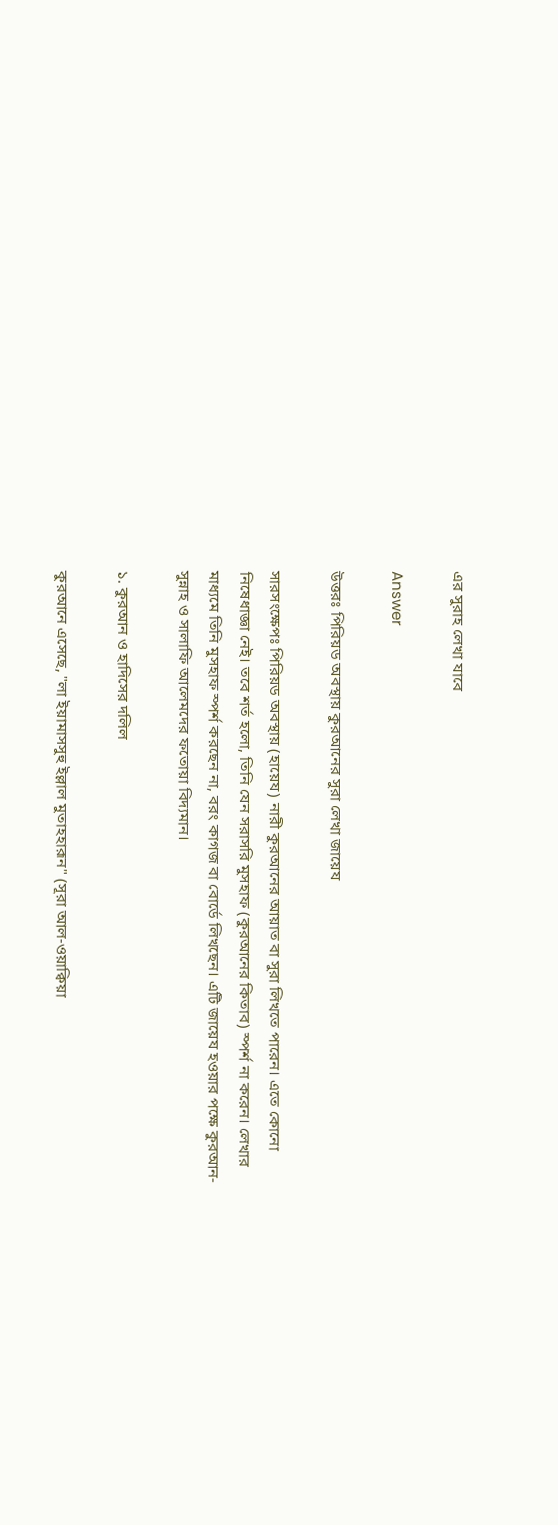এর সুরাহ লেখা যাবে

Answer

উত্তরঃ পিরিয়ড অবস্থায় কুরআনের সুরা লেখা জায়েয

সারসংক্ষেপঃ পিরিয়ড অবস্থায় (হায়েয) নারী কুরআনের আয়াত বা সুরা লিখতে পারেন। এতে কোনো নিষেধাজ্ঞা নেই। তবে শর্ত হলো, তিনি যেন সরাসরি মুসহাফ (কুরআনের কিতাব) স্পর্শ না করেন। লেখার মাধ্যমে তিনি মুসহাফ স্পর্শ করছেন না, বরং কাগজ বা বোর্ডে লিখছেন। এটি জায়েয হওয়ার পক্ষে কুরআন-সুন্নাহ ও সালাফি আলেমদের ফতোয়া বিদ্যমান।

১. কুরআন ও হাদিসের দলিল

কুরআনে এসেছে, "লা ইয়ামাসসুহু ইল্লাল মুতাহহারূন" (সূরা আল-ওয়াক্বিয়া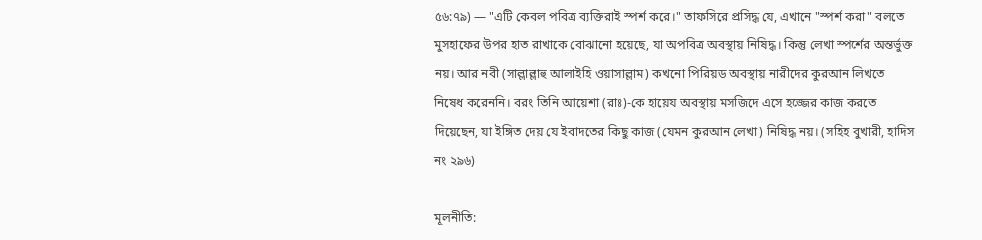৫৬:৭৯) — "এটি কেবল পবিত্র ব্যক্তিরাই স্পর্শ করে।" তাফসিরে প্রসিদ্ধ যে, এখানে "স্পর্শ করা" বলতে মুসহাফের উপর হাত রাখাকে বোঝানো হয়েছে, যা অপবিত্র অবস্থায় নিষিদ্ধ। কিন্তু লেখা স্পর্শের অন্তর্ভুক্ত নয়। আর নবী (সাল্লাল্লাহু আলাইহি ওয়াসাল্লাম) কখনো পিরিয়ড অবস্থায় নারীদের কুরআন লিখতে নিষেধ করেননি। বরং তিনি আয়েশা (রাঃ)-কে হায়েয অবস্থায় মসজিদে এসে হজ্জের কাজ করতে দিয়েছেন, যা ইঙ্গিত দেয় যে ইবাদতের কিছু কাজ (যেমন কুরআন লেখা) নিষিদ্ধ নয়। (সহিহ বুখারী, হাদিস নং ২৯৬)

মূলনীতি: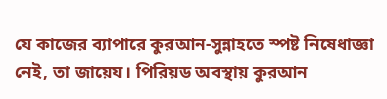যে কাজের ব্যাপারে কুরআন-সুন্নাহতে স্পষ্ট নিষেধাজ্ঞা নেই, তা জায়েয। পিরিয়ড অবস্থায় কুরআন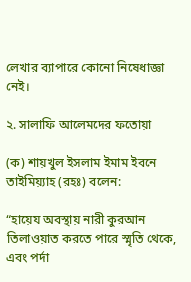লেখার ব্যাপারে কোনো নিষেধাজ্ঞা নেই।

২. সালাফি আলেমদের ফতোয়া

(ক) শায়খুল ইসলাম ইমাম ইবনে তাইমিয়্যাহ (রহঃ) বলেন:

“হায়েয অবস্থায় নারী কুরআন তিলাওয়াত করতে পারে স্মৃতি থেকে, এবং পর্দা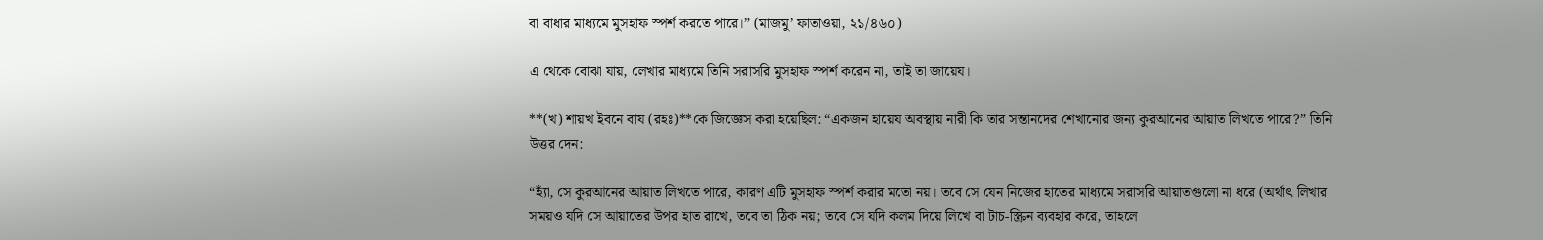বা বাধার মাধ্যমে মুসহাফ স্পর্শ করতে পারে।” (মাজমু’ ফাতাওয়া, ২১/৪৬০)

এ থেকে বোঝা যায়, লেখার মাধ্যমে তিনি সরাসরি মুসহাফ স্পর্শ করেন না, তাই তা জায়েয।

**(খ) শায়খ ইবনে বায (রহঃ)**কে জিজ্ঞেস করা হয়েছিল: “একজন হায়েয অবস্থায় নারী কি তার সন্তানদের শেখানোর জন্য কুরআনের আয়াত লিখতে পারে?” তিনি উত্তর দেন:

“হ্যাঁ, সে কুরআনের আয়াত লিখতে পারে, কারণ এটি মুসহাফ স্পর্শ করার মতো নয়। তবে সে যেন নিজের হাতের মাধ্যমে সরাসরি আয়াতগুলো না ধরে (অর্থাৎ লিখার সময়ও যদি সে আয়াতের উপর হাত রাখে, তবে তা ঠিক নয়; তবে সে যদি কলম দিয়ে লিখে বা টাচ-স্ক্রিন ব্যবহার করে, তাহলে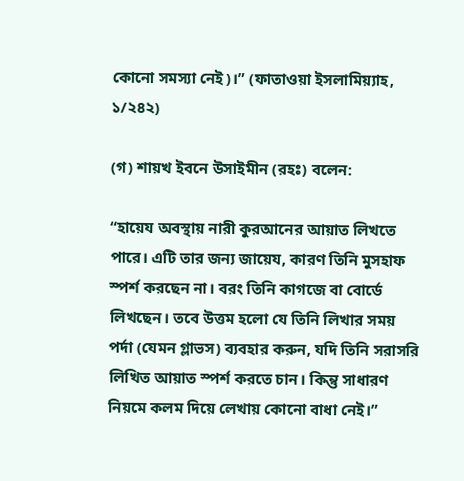কোনো সমস্যা নেই)।” (ফাতাওয়া ইসলামিয়্যাহ, ১/২৪২)

(গ) শায়খ ইবনে উসাইমীন (রহঃ) বলেন:

“হায়েয অবস্থায় নারী কুরআনের আয়াত লিখতে পারে। এটি তার জন্য জায়েয, কারণ তিনি মুসহাফ স্পর্শ করছেন না। বরং তিনি কাগজে বা বোর্ডে লিখছেন। তবে উত্তম হলো যে তিনি লিখার সময় পর্দা (যেমন গ্লাভস) ব্যবহার করুন, যদি তিনি সরাসরি লিখিত আয়াত স্পর্শ করতে চান। কিন্তু সাধারণ নিয়মে কলম দিয়ে লেখায় কোনো বাধা নেই।”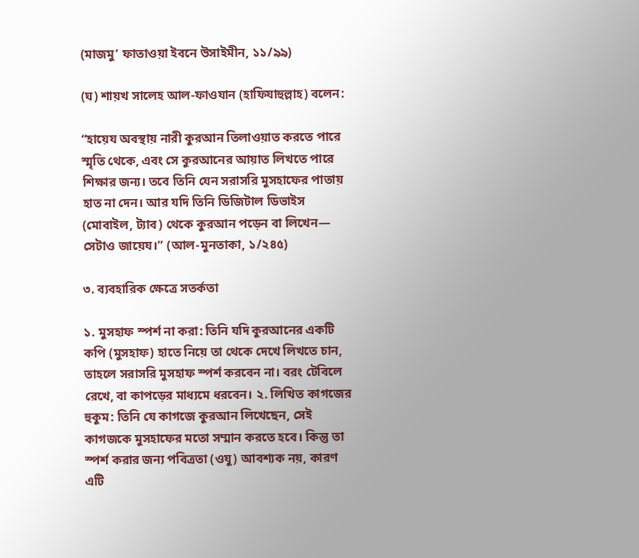(মাজমু’ ফাতাওয়া ইবনে উসাইমীন, ১১/৯৯)

(ঘ) শায়খ সালেহ আল-ফাওযান (হাফিযাহুল্লাহ) বলেন:

“হায়েয অবস্থায় নারী কুরআন তিলাওয়াত করতে পারে স্মৃতি থেকে, এবং সে কুরআনের আয়াত লিখতে পারে শিক্ষার জন্য। তবে তিনি যেন সরাসরি মুসহাফের পাতায় হাত না দেন। আর যদি তিনি ডিজিটাল ডিভাইস (মোবাইল, ট্যাব) থেকে কুরআন পড়েন বা লিখেন— সেটাও জায়েয।” (আল-মুনতাকা, ১/২৪৫)

৩. ব্যবহারিক ক্ষেত্রে সতর্কতা

১. মুসহাফ স্পর্শ না করা: তিনি যদি কুরআনের একটি কপি (মুসহাফ) হাতে নিয়ে তা থেকে দেখে লিখতে চান, তাহলে সরাসরি মুসহাফ স্পর্শ করবেন না। বরং টেবিলে রেখে, বা কাপড়ের মাধ্যমে ধরবেন। ২. লিখিত কাগজের হুকুম: তিনি যে কাগজে কুরআন লিখেছেন, সেই কাগজকে মুসহাফের মতো সম্মান করতে হবে। কিন্তু তা স্পর্শ করার জন্য পবিত্রতা (ওযু) আবশ্যক নয়, কারণ এটি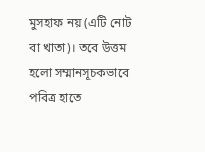মুসহাফ নয় (এটি নোট বা খাতা)। তবে উত্তম হলো সম্মানসূচকভাবে পবিত্র হাতে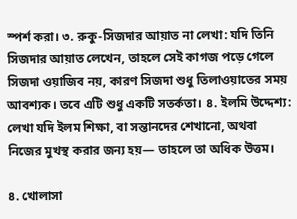স্পর্শ করা। ৩. রুকু-সিজদার আয়াত না লেখা: যদি তিনি সিজদার আয়াত লেখেন, তাহলে সেই কাগজ পড়ে গেলে সিজদা ওয়াজিব নয়, কারণ সিজদা শুধু তিলাওয়াতের সময় আবশ্যক। তবে এটি শুধু একটি সতর্কতা। ৪. ইলমি উদ্দেশ্য: লেখা যদি ইলম শিক্ষা, বা সন্তানদের শেখানো, অথবা নিজের মুখস্থ করার জন্য হয়— তাহলে তা অধিক উত্তম।

৪. খোলাসা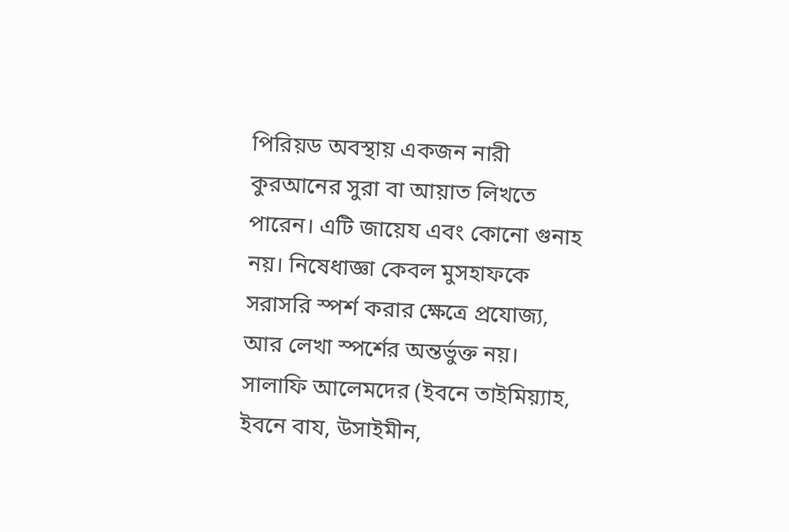পিরিয়ড অবস্থায় একজন নারী কুরআনের সুরা বা আয়াত লিখতে পারেন। এটি জায়েয এবং কোনো গুনাহ নয়। নিষেধাজ্ঞা কেবল মুসহাফকে সরাসরি স্পর্শ করার ক্ষেত্রে প্রযোজ্য, আর লেখা স্পর্শের অন্তর্ভুক্ত নয়। সালাফি আলেমদের (ইবনে তাইমিয়্যাহ, ইবনে বায, উসাইমীন,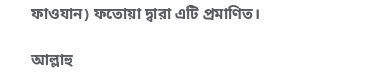ফাওযান) ফতোয়া দ্বারা এটি প্রমাণিত।

আল্লাহু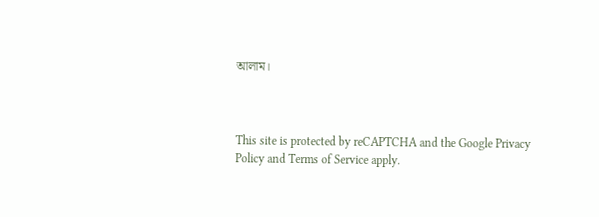আলাম।



This site is protected by reCAPTCHA and the Google Privacy Policy and Terms of Service apply.